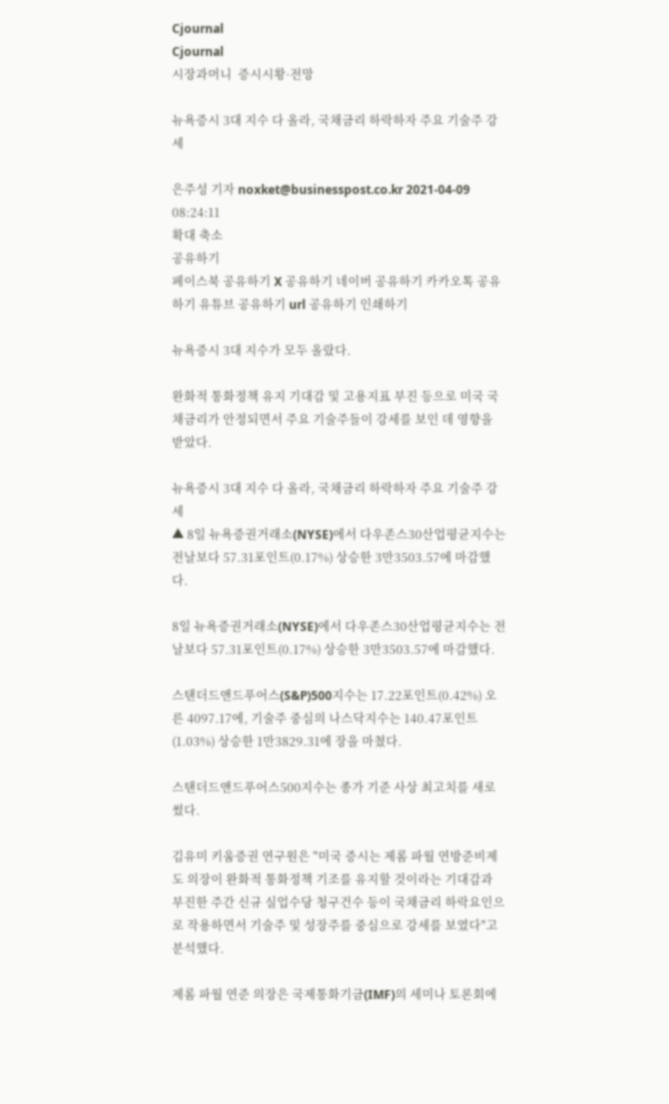Cjournal
Cjournal
시장과머니  증시시황·전망

뉴욕증시 3대 지수 다 올라, 국채금리 하락하자 주요 기술주 강세

은주성 기자 noxket@businesspost.co.kr 2021-04-09 08:24:11
확대 축소
공유하기
페이스북 공유하기 X 공유하기 네이버 공유하기 카카오톡 공유하기 유튜브 공유하기 url 공유하기 인쇄하기

뉴욕증시 3대 지수가 모두 올랐다.

완화적 통화정책 유지 기대감 및 고용지표 부진 등으로 미국 국채금리가 안정되면서 주요 기술주들이 강세를 보인 데 영향을 받았다.

뉴욕증시 3대 지수 다 올라, 국채금리 하락하자 주요 기술주 강세
▲ 8일 뉴욕증권거래소(NYSE)에서 다우존스30산업평균지수는 전날보다 57.31포인트(0.17%) 상승한 3만3503.57에 마감했다.

8일 뉴욕증권거래소(NYSE)에서 다우존스30산업평균지수는 전날보다 57.31포인트(0.17%) 상승한 3만3503.57에 마감했다.

스탠더드앤드푸어스(S&P)500지수는 17.22포인트(0.42%) 오른 4097.17에, 기술주 중심의 나스닥지수는 140.47포인트(1.03%) 상승한 1만3829.31에 장을 마쳤다.

스탠더드앤드푸어스500지수는 종가 기준 사상 최고치를 새로 썼다.

김유미 키움증권 연구원은 "미국 증시는 제롬 파월 연방준비제도 의장이 완화적 통화정책 기조를 유지할 것이라는 기대감과 부진한 주간 신규 실업수당 청구건수 등이 국채금리 하락요인으로 작용하면서 기술주 및 성장주를 중심으로 강세를 보였다"고 분석했다.

제롬 파월 연준 의장은 국제통화기금(IMF)의 세미나 토론회에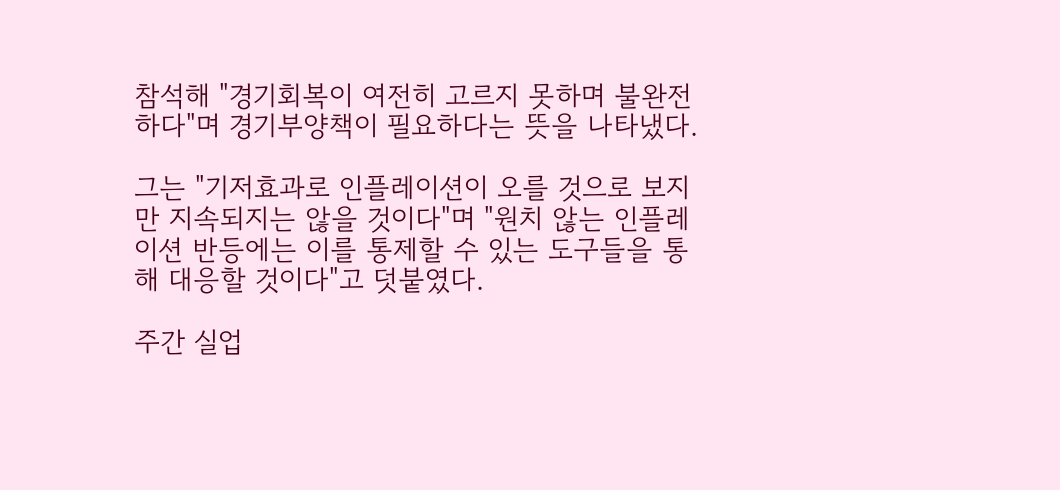참석해 "경기회복이 여전히 고르지 못하며 불완전하다"며 경기부양책이 필요하다는 뜻을 나타냈다.

그는 "기저효과로 인플레이션이 오를 것으로 보지만 지속되지는 않을 것이다"며 "원치 않는 인플레이션 반등에는 이를 통제할 수 있는 도구들을 통해 대응할 것이다"고 덧붙였다.

주간 실업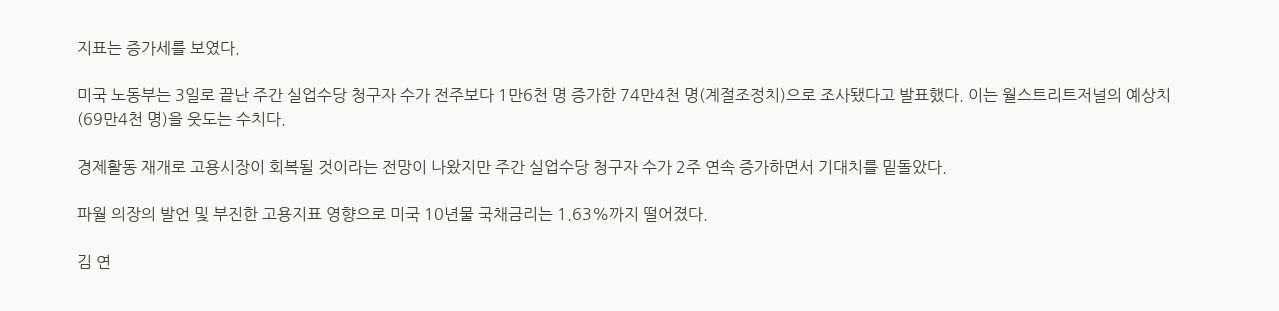지표는 증가세를 보였다.

미국 노동부는 3일로 끝난 주간 실업수당 청구자 수가 전주보다 1만6천 명 증가한 74만4천 명(계절조정치)으로 조사됐다고 발표했다. 이는 월스트리트저널의 예상치(69만4천 명)을 웃도는 수치다.

경제활동 재개로 고용시장이 회복될 것이라는 전망이 나왔지만 주간 실업수당 청구자 수가 2주 연속 증가하면서 기대치를 밑돌았다.

파월 의장의 발언 및 부진한 고용지표 영향으로 미국 10년물 국채금리는 1.63%까지 떨어졌다.

김 연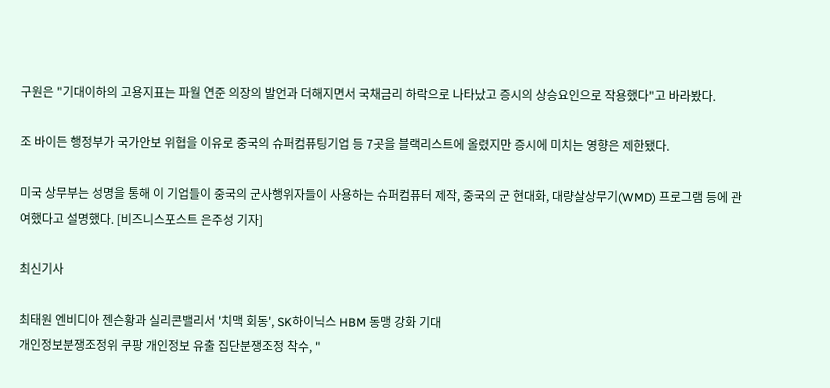구원은 "기대이하의 고용지표는 파월 연준 의장의 발언과 더해지면서 국채금리 하락으로 나타났고 증시의 상승요인으로 작용했다"고 바라봤다.

조 바이든 행정부가 국가안보 위협을 이유로 중국의 슈퍼컴퓨팅기업 등 7곳을 블랙리스트에 올렸지만 증시에 미치는 영향은 제한됐다.

미국 상무부는 성명을 통해 이 기업들이 중국의 군사행위자들이 사용하는 슈퍼컴퓨터 제작, 중국의 군 현대화, 대량살상무기(WMD) 프로그램 등에 관여했다고 설명했다. [비즈니스포스트 은주성 기자]

최신기사

최태원 엔비디아 젠슨황과 실리콘밸리서 '치맥 회동', SK하이닉스 HBM 동맹 강화 기대
개인정보분쟁조정위 쿠팡 개인정보 유출 집단분쟁조정 착수, "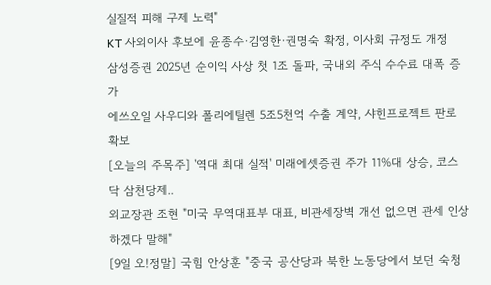실질적 피해 구제 노력"
KT 사외이사 후보에 윤종수·김영한·권명숙 확정, 이사회 규정도 개정
삼성증권 2025년 순이익 사상 첫 1조 돌파, 국내외 주식 수수료 대폭 증가
에쓰오일 사우디와 폴리에틸렌 5조5천억 수출 계약, 샤힌프로젝트 판로 확보
[오늘의 주목주] '역대 최대 실적' 미래에셋증권 주가 11%대 상승, 코스닥 삼천당제..
외교장관 조현 "미국 무역대표부 대표, 비관세장벽 개선 없으면 관세 인상하겠다 말해"
[9일 오!정말] 국힘 안상훈 "중국 공산당과 북한 노동당에서 보던 숙청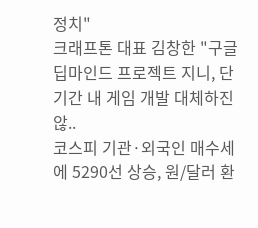정치"
크래프톤 대표 김창한 "구글 딥마인드 프로젝트 지니, 단기간 내 게임 개발 대체하진 않..
코스피 기관·외국인 매수세에 5290선 상승, 원/달러 환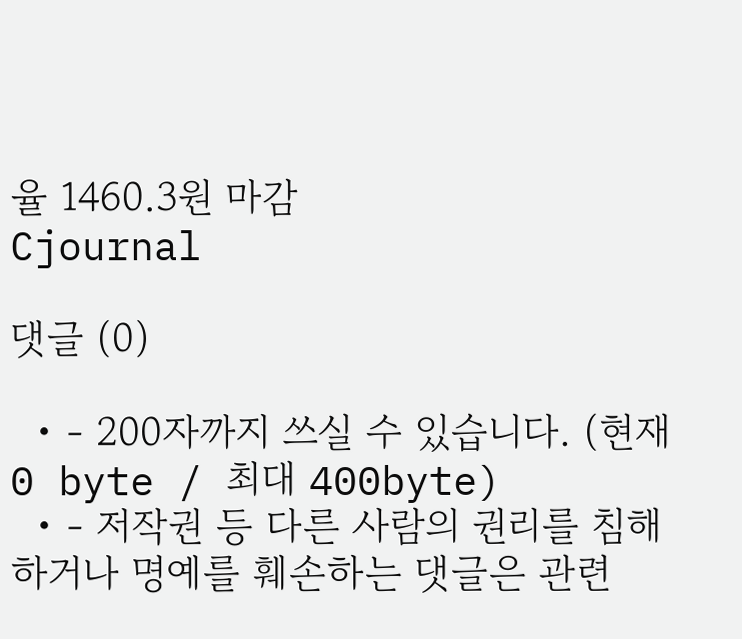율 1460.3원 마감
Cjournal

댓글 (0)

  • - 200자까지 쓰실 수 있습니다. (현재 0 byte / 최대 400byte)
  • - 저작권 등 다른 사람의 권리를 침해하거나 명예를 훼손하는 댓글은 관련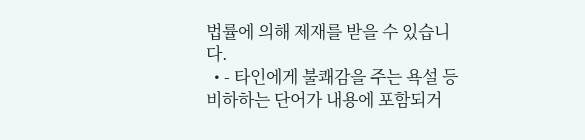법률에 의해 제재를 받을 수 있습니다.
  • - 타인에게 불쾌감을 주는 욕설 등 비하하는 단어가 내용에 포함되거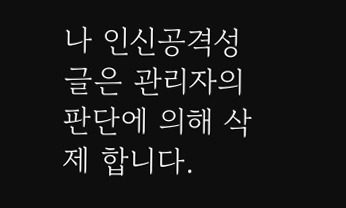나 인신공격성 글은 관리자의 판단에 의해 삭제 합니다.